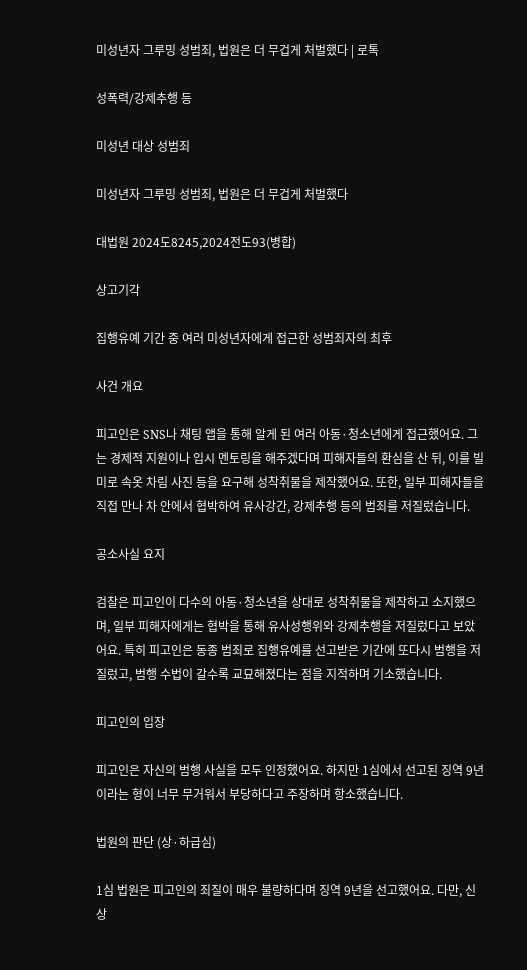미성년자 그루밍 성범죄, 법원은 더 무겁게 처벌했다 | 로톡

성폭력/강제추행 등

미성년 대상 성범죄

미성년자 그루밍 성범죄, 법원은 더 무겁게 처벌했다

대법원 2024도8245,2024전도93(병합)

상고기각

집행유예 기간 중 여러 미성년자에게 접근한 성범죄자의 최후

사건 개요

피고인은 SNS나 채팅 앱을 통해 알게 된 여러 아동·청소년에게 접근했어요. 그는 경제적 지원이나 입시 멘토링을 해주겠다며 피해자들의 환심을 산 뒤, 이를 빌미로 속옷 차림 사진 등을 요구해 성착취물을 제작했어요. 또한, 일부 피해자들을 직접 만나 차 안에서 협박하여 유사강간, 강제추행 등의 범죄를 저질렀습니다.

공소사실 요지

검찰은 피고인이 다수의 아동·청소년을 상대로 성착취물을 제작하고 소지했으며, 일부 피해자에게는 협박을 통해 유사성행위와 강제추행을 저질렀다고 보았어요. 특히 피고인은 동종 범죄로 집행유예를 선고받은 기간에 또다시 범행을 저질렀고, 범행 수법이 갈수록 교묘해졌다는 점을 지적하며 기소했습니다.

피고인의 입장

피고인은 자신의 범행 사실을 모두 인정했어요. 하지만 1심에서 선고된 징역 9년이라는 형이 너무 무거워서 부당하다고 주장하며 항소했습니다.

법원의 판단 (상·하급심)

1심 법원은 피고인의 죄질이 매우 불량하다며 징역 9년을 선고했어요. 다만, 신상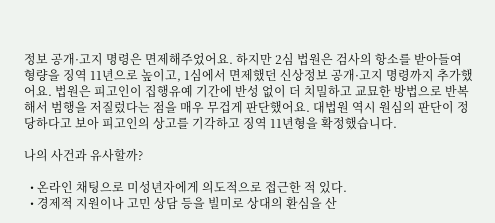정보 공개·고지 명령은 면제해주었어요. 하지만 2심 법원은 검사의 항소를 받아들여 형량을 징역 11년으로 높이고, 1심에서 면제했던 신상정보 공개·고지 명령까지 추가했어요. 법원은 피고인이 집행유예 기간에 반성 없이 더 치밀하고 교묘한 방법으로 반복해서 범행을 저질렀다는 점을 매우 무겁게 판단했어요. 대법원 역시 원심의 판단이 정당하다고 보아 피고인의 상고를 기각하고 징역 11년형을 확정했습니다.

나의 사건과 유사할까?

  • 온라인 채팅으로 미성년자에게 의도적으로 접근한 적 있다.
  • 경제적 지원이나 고민 상담 등을 빌미로 상대의 환심을 산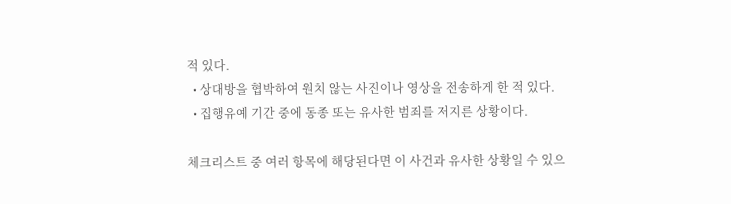적 있다.
  • 상대방을 협박하여 원치 않는 사진이나 영상을 전송하게 한 적 있다.
  • 집행유예 기간 중에 동종 또는 유사한 범죄를 저지른 상황이다.

체크리스트 중 여러 항목에 해당된다면 이 사건과 유사한 상황일 수 있으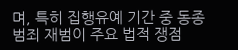며, 특히 집행유예 기간 중 동종 범죄 재범이 주요 법적 쟁점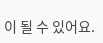이 될 수 있어요.